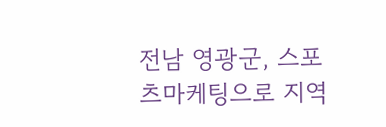전남 영광군, 스포츠마케팅으로 지역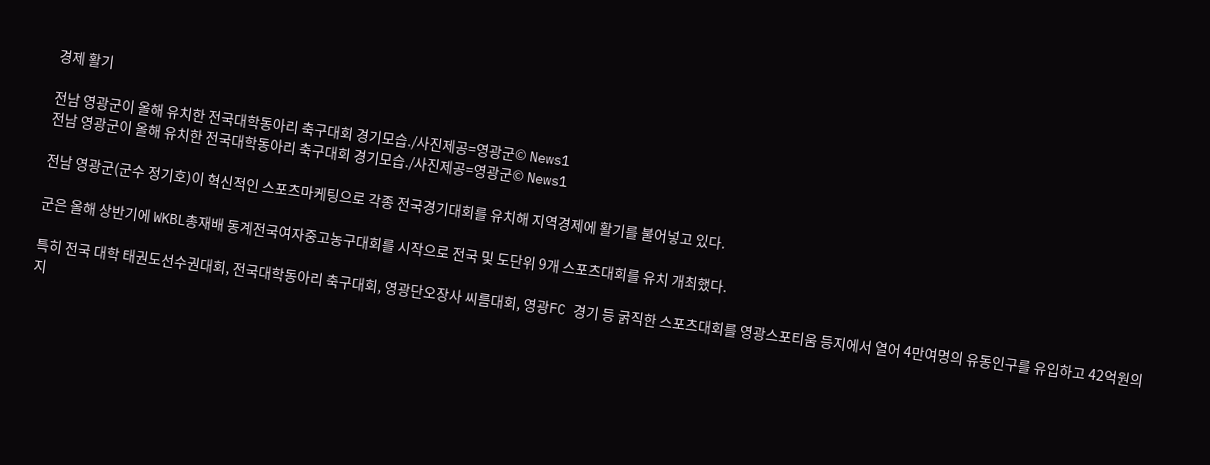경제 활기

전남 영광군이 올해 유치한 전국대학동아리 축구대회 경기모습./사진제공=영광군© News1
전남 영광군이 올해 유치한 전국대학동아리 축구대회 경기모습./사진제공=영광군© News1

전남 영광군(군수 정기호)이 혁신적인 스포츠마케팅으로 각종 전국경기대회를 유치해 지역경제에 활기를 불어넣고 있다.

군은 올해 상반기에 WKBL총재배 동계전국여자중고농구대회를 시작으로 전국 및 도단위 9개 스포츠대회를 유치 개최했다.

특히 전국 대학 태권도선수권대회, 전국대학동아리 축구대회, 영광단오장사 씨름대회, 영광FC 경기 등 굵직한 스포츠대회를 영광스포티움 등지에서 열어 4만여명의 유동인구를 유입하고 42억원의 지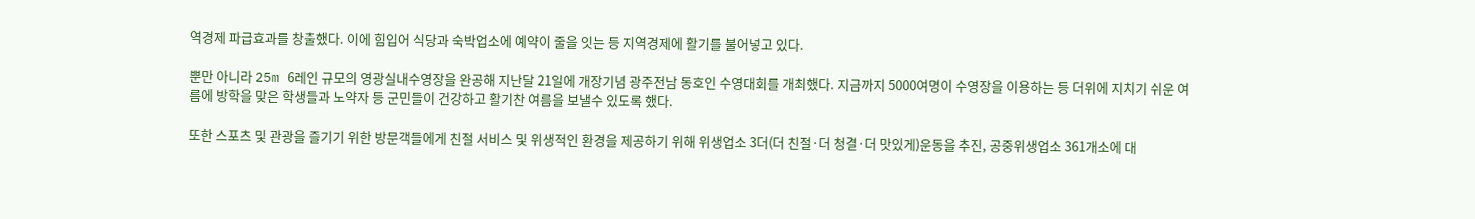역경제 파급효과를 창출했다. 이에 힘입어 식당과 숙박업소에 예약이 줄을 잇는 등 지역경제에 활기를 불어넣고 있다.

뿐만 아니라 25m 6레인 규모의 영광실내수영장을 완공해 지난달 21일에 개장기념 광주전남 동호인 수영대회를 개최했다. 지금까지 5000여명이 수영장을 이용하는 등 더위에 지치기 쉬운 여름에 방학을 맞은 학생들과 노약자 등 군민들이 건강하고 활기찬 여름을 보낼수 있도록 했다.

또한 스포츠 및 관광을 즐기기 위한 방문객들에게 친절 서비스 및 위생적인 환경을 제공하기 위해 위생업소 3더(더 친절·더 청결·더 맛있게)운동을 추진, 공중위생업소 361개소에 대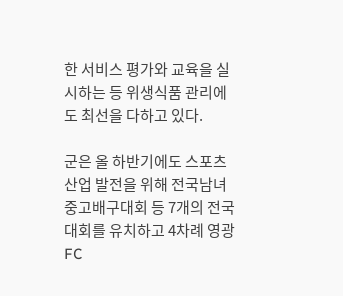한 서비스 평가와 교육을 실시하는 등 위생식품 관리에도 최선을 다하고 있다.

군은 올 하반기에도 스포츠산업 발전을 위해 전국남녀중고배구대회 등 7개의 전국 대회를 유치하고 4차례 영광FC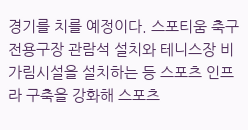경기를 치를 예정이다. 스포티움 축구전용구장 관람석 설치와 테니스장 비가림시설을 설치하는 등 스포츠 인프라 구축을 강화해 스포츠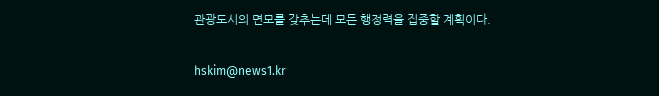관광도시의 면모를 갖추는데 모든 행정력을 집중할 계획이다.

hskim@news1.kr